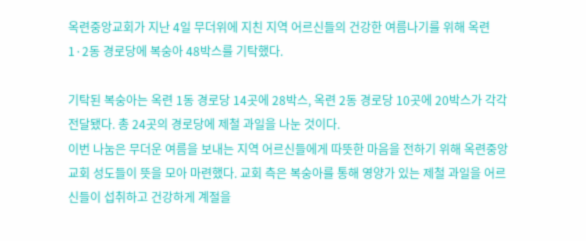옥련중앙교회가 지난 4일 무더위에 지친 지역 어르신들의 건강한 여름나기를 위해 옥련 1·2동 경로당에 복숭아 48박스를 기탁했다.

기탁된 복숭아는 옥련 1동 경로당 14곳에 28박스, 옥련 2동 경로당 10곳에 20박스가 각각 전달됐다. 총 24곳의 경로당에 제철 과일을 나눈 것이다.
이번 나눔은 무더운 여름을 보내는 지역 어르신들에게 따뜻한 마음을 전하기 위해 옥련중앙교회 성도들이 뜻을 모아 마련했다. 교회 측은 복숭아를 통해 영양가 있는 제철 과일을 어르신들이 섭취하고 건강하게 계절을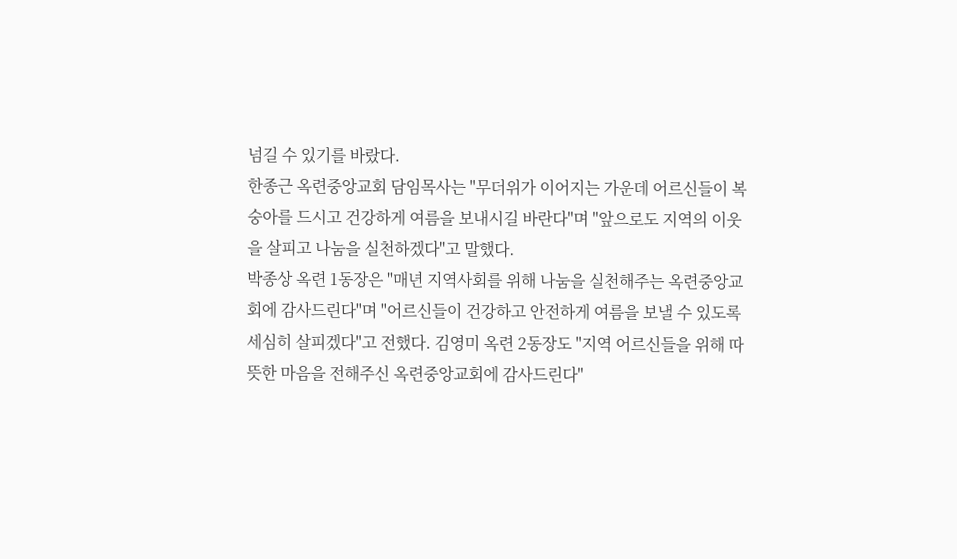넘길 수 있기를 바랐다.
한종근 옥련중앙교회 담임목사는 "무더위가 이어지는 가운데 어르신들이 복숭아를 드시고 건강하게 여름을 보내시길 바란다"며 "앞으로도 지역의 이웃을 살피고 나눔을 실천하겠다"고 말했다.
박종상 옥련 1동장은 "매년 지역사회를 위해 나눔을 실천해주는 옥련중앙교회에 감사드린다"며 "어르신들이 건강하고 안전하게 여름을 보낼 수 있도록 세심히 살피겠다"고 전했다. 김영미 옥련 2동장도 "지역 어르신들을 위해 따뜻한 마음을 전해주신 옥련중앙교회에 감사드린다"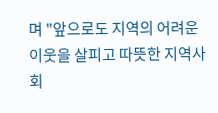며 "앞으로도 지역의 어려운 이웃을 살피고 따뜻한 지역사회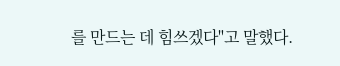를 만드는 데 힘쓰겠다"고 말했다.